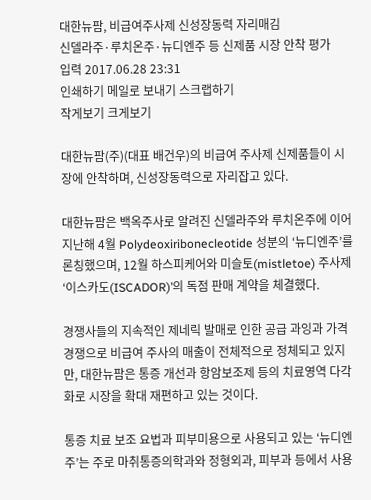대한뉴팜, 비급여주사제 신성장동력 자리매김
신델라주·루치온주·뉴디엔주 등 신제품 시장 안착 평가
입력 2017.06.28 23:31
인쇄하기 메일로 보내기 스크랩하기
작게보기 크게보기

대한뉴팜(주)(대표 배건우)의 비급여 주사제 신제품들이 시장에 안착하며, 신성장동력으로 자리잡고 있다.

대한뉴팜은 백옥주사로 알려진 신델라주와 루치온주에 이어 지난해 4월 Polydeoxiribonecleotide 성분의 ‘뉴디엔주’를 론칭했으며, 12월 하스피케어와 미슬토(mistletoe) 주사제 ‘이스카도(ISCADOR)’의 독점 판매 계약을 체결했다.

경쟁사들의 지속적인 제네릭 발매로 인한 공급 과잉과 가격 경쟁으로 비급여 주사의 매출이 전체적으로 정체되고 있지만, 대한뉴팜은 통증 개선과 항암보조제 등의 치료영역 다각화로 시장을 확대 재편하고 있는 것이다.

통증 치료 보조 요법과 피부미용으로 사용되고 있는 ‘뉴디엔주’는 주로 마취통증의학과와 정형외과, 피부과 등에서 사용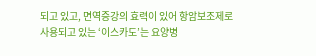되고 있고, 면역증강의 효력이 있어 항암보조제로 사용되고 있는 ‘이스카도’는 요양병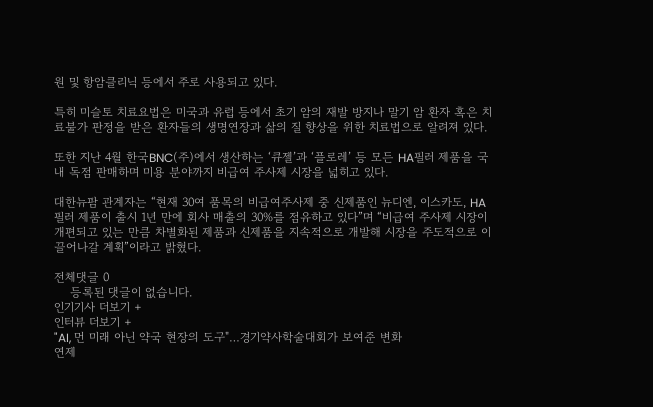원 및 항암클리닉 등에서 주로 사용되고 있다.

특히 미슬토 치료요법은 미국과 유럽 등에서 초기 암의 재발 방지나 말기 암 환자 혹은 치료불가 판정을 받은 환자들의 생명연장과 삶의 질 향상을 위한 치료법으로 알려져 있다.

또한 지난 4월 한국BNC(주)에서 생산하는 ‘큐젤’과 ‘플로레’ 등 모든 HA필러 제품을 국내 독점 판매하며 미용 분야까지 비급여 주사제 시장을 넓히고 있다.

대한뉴팜 관계자는 “현재 30여 품목의 비급여주사제 중 신제품인 뉴디엔, 이스카도, HA필러 제품이 출시 1년 만에 회사 매출의 30%를 점유하고 있다”며 “비급여 주사제 시장이 개편되고 있는 만큼 차별화된 제품과 신제품을 지속적으로 개발해 시장을 주도적으로 이끌어나갈 계획”이라고 밝혔다.

전체댓글 0
    등록된 댓글이 없습니다.
인기기사 더보기 +
인터뷰 더보기 +
"AI, 먼 미래 아닌 약국 현장의 도구"…경기약사학술대회가 보여준 변화
연제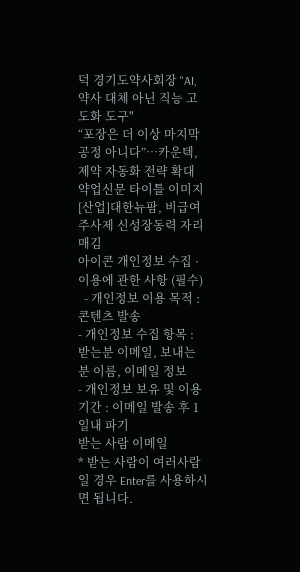덕 경기도약사회장 "AI, 약사 대체 아닌 직능 고도화 도구"
“포장은 더 이상 마지막 공정 아니다”…카운텍, 제약 자동화 전략 확대
약업신문 타이틀 이미지
[산업]대한뉴팜, 비급여주사제 신성장동력 자리매김
아이콘 개인정보 수집 · 이용에 관한 사항 (필수)
  - 개인정보 이용 목적 : 콘텐츠 발송
- 개인정보 수집 항목 : 받는분 이메일, 보내는 분 이름, 이메일 정보
- 개인정보 보유 및 이용 기간 : 이메일 발송 후 1일내 파기
받는 사람 이메일
* 받는 사람이 여러사람일 경우 Enter를 사용하시면 됩니다.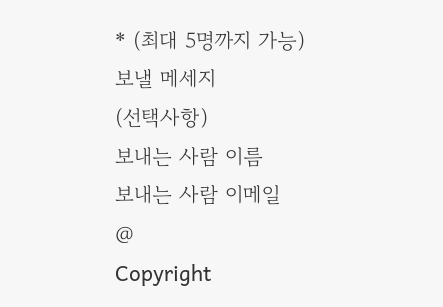* (최대 5명까지 가능)
보낼 메세지
(선택사항)
보내는 사람 이름
보내는 사람 이메일
@
Copyright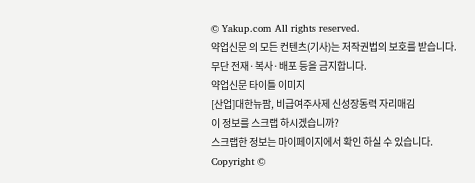© Yakup.com All rights reserved.
약업신문 의 모든 컨텐츠(기사)는 저작권법의 보호를 받습니다.
무단 전재·복사·배포 등을 금지합니다.
약업신문 타이틀 이미지
[산업]대한뉴팜, 비급여주사제 신성장동력 자리매김
이 정보를 스크랩 하시겠습니까?
스크랩한 정보는 마이페이지에서 확인 하실 수 있습니다.
Copyright ©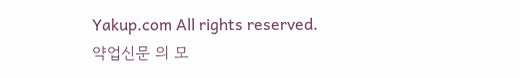Yakup.com All rights reserved.
약업신문 의 모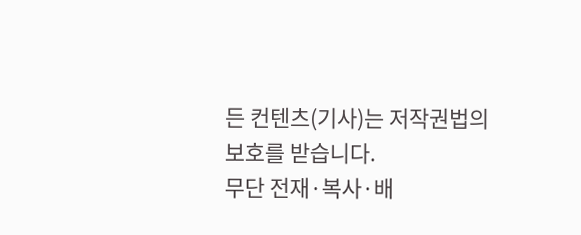든 컨텐츠(기사)는 저작권법의 보호를 받습니다.
무단 전재·복사·배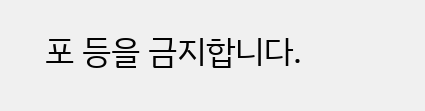포 등을 금지합니다.